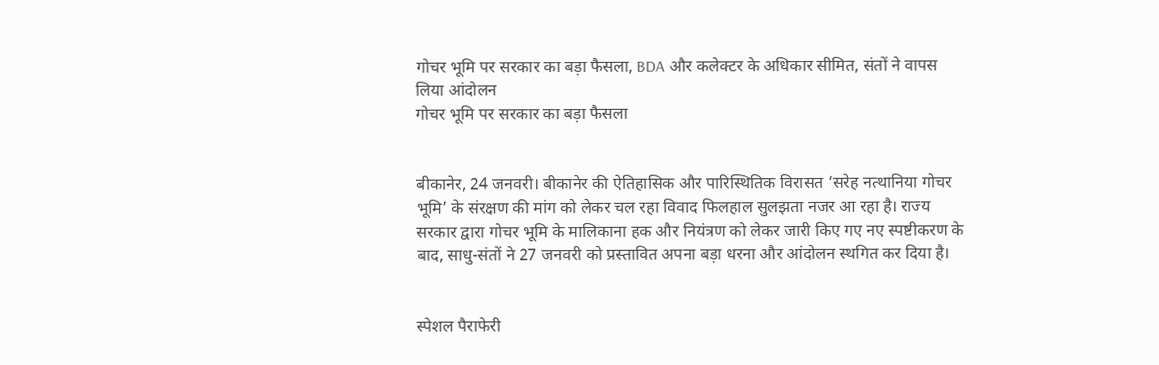गोचर भूमि पर सरकार का बड़ा फैसला, BDA और कलेक्टर के अधिकार सीमित, संतों ने वापस लिया आंदोलन
गोचर भूमि पर सरकार का बड़ा फैसला


बीकानेर, 24 जनवरी। बीकानेर की ऐतिहासिक और पारिस्थितिक विरासत ‘सरेह नत्थानिया गोचर भूमि’ के संरक्षण की मांग को लेकर चल रहा विवाद फिलहाल सुलझता नजर आ रहा है। राज्य सरकार द्वारा गोचर भूमि के मालिकाना हक और नियंत्रण को लेकर जारी किए गए नए स्पष्टीकरण के बाद, साधु-संतों ने 27 जनवरी को प्रस्तावित अपना बड़ा धरना और आंदोलन स्थगित कर दिया है।


स्पेशल पैराफेरी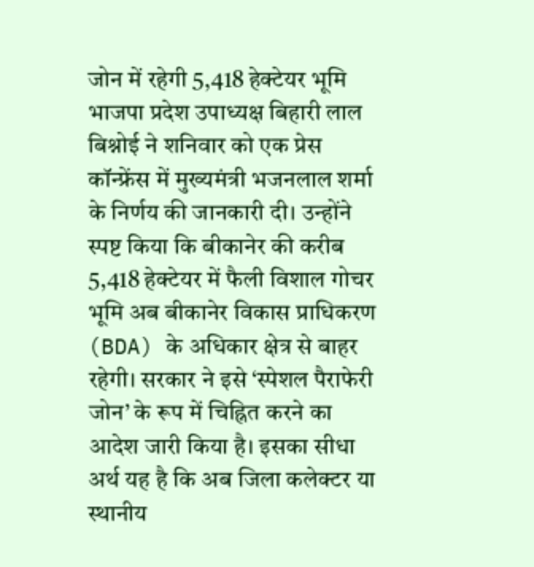जोन में रहेगी 5,418 हेक्टेयर भूमि
भाजपा प्रदेश उपाध्यक्ष बिहारी लाल बिश्नोई ने शनिवार को एक प्रेस कॉन्फ्रेंस में मुख्यमंत्री भजनलाल शर्मा के निर्णय की जानकारी दी। उन्होंने स्पष्ट किया कि बीकानेर की करीब 5,418 हेक्टेयर में फैली विशाल गोचर भूमि अब बीकानेर विकास प्राधिकरण (BDA) के अधिकार क्षेत्र से बाहर रहेगी। सरकार ने इसे ‘स्पेशल पैराफेरी जोन’ के रूप में चिह्नित करने का आदेश जारी किया है। इसका सीधा अर्थ यह है कि अब जिला कलेक्टर या स्थानीय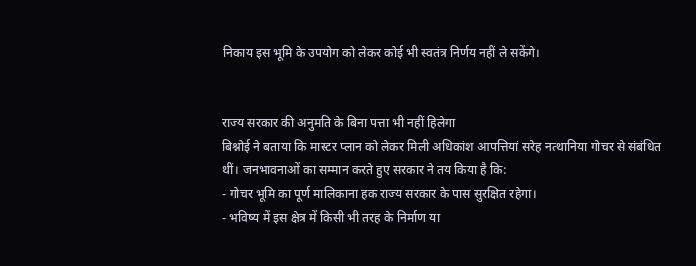निकाय इस भूमि के उपयोग को लेकर कोई भी स्वतंत्र निर्णय नहीं ले सकेंगे।


राज्य सरकार की अनुमति के बिना पत्ता भी नहीं हिलेगा
बिश्नोई ने बताया कि मास्टर प्लान को लेकर मिली अधिकांश आपत्तियां सरेह नत्थानिया गोचर से संबंधित थीं। जनभावनाओं का सम्मान करते हुए सरकार ने तय किया है कि:
- गोचर भूमि का पूर्ण मालिकाना हक राज्य सरकार के पास सुरक्षित रहेगा।
- भविष्य में इस क्षेत्र में किसी भी तरह के निर्माण या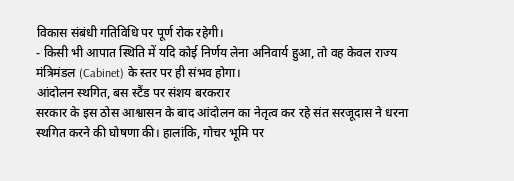विकास संबंधी गतिविधि पर पूर्ण रोक रहेगी।
- किसी भी आपात स्थिति में यदि कोई निर्णय लेना अनिवार्य हुआ, तो वह केवल राज्य मंत्रिमंडल (Cabinet) के स्तर पर ही संभव होगा।
आंदोलन स्थगित, बस स्टैंड पर संशय बरकरार
सरकार के इस ठोस आश्वासन के बाद आंदोलन का नेतृत्व कर रहे संत सरजूदास ने धरना स्थगित करने की घोषणा की। हालांकि, गोचर भूमि पर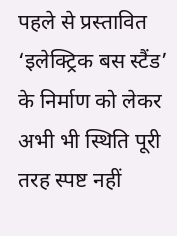पहले से प्रस्तावित ‘इलेक्ट्रिक बस स्टैंड’ के निर्माण को लेकर अभी भी स्थिति पूरी तरह स्पष्ट नहीं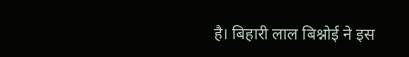है। बिहारी लाल बिश्नोई ने इस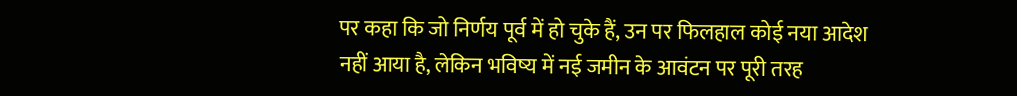पर कहा कि जो निर्णय पूर्व में हो चुके हैं, उन पर फिलहाल कोई नया आदेश नहीं आया है, लेकिन भविष्य में नई जमीन के आवंटन पर पूरी तरह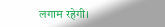लगाम रहेगी।